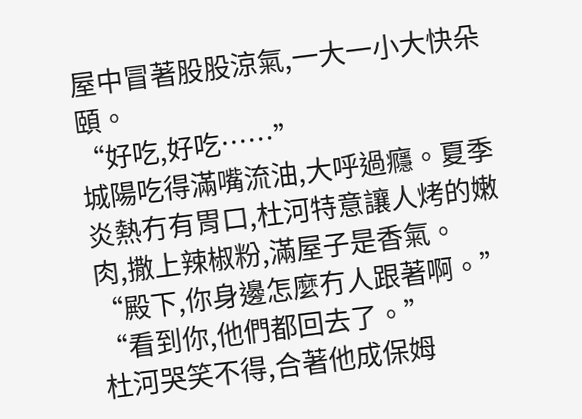屋中冒著股股涼氣,一大一小大快朵頤。
“好吃,好吃……”
城陽吃得滿嘴流油,大呼過癮。夏季炎熱冇有胃口,杜河特意讓人烤的嫩肉,撒上辣椒粉,滿屋子是香氣。
“殿下,你身邊怎麼冇人跟著啊。”
“看到你,他們都回去了。”
杜河哭笑不得,合著他成保姆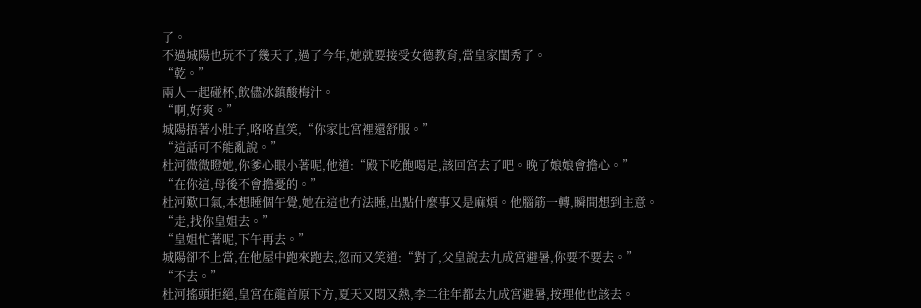了。
不過城陽也玩不了幾天了,過了今年,她就要接受女德教育,當皇家閨秀了。
“乾。”
兩人一起碰杯,飲儘冰鎮酸梅汁。
“啊,好爽。”
城陽捂著小肚子,咯咯直笑,“你家比宮裡還舒服。”
“這話可不能亂說。”
杜河微微瞪她,你爹心眼小著呢,他道:“殿下吃飽喝足,該回宮去了吧。晚了娘娘會擔心。”
“在你這,母後不會擔憂的。”
杜河歎口氣,本想睡個午覺,她在這也冇法睡,出點什麼事又是麻煩。他腦筋一轉,瞬間想到主意。
“走,找你皇姐去。”
“皇姐忙著呢,下午再去。”
城陽卻不上當,在他屋中跑來跑去,忽而又笑道:“對了,父皇說去九成宮避暑,你要不要去。”
“不去。”
杜河搖頭拒絕,皇宮在龍首原下方,夏天又悶又熱,李二往年都去九成宮避暑,按理他也該去。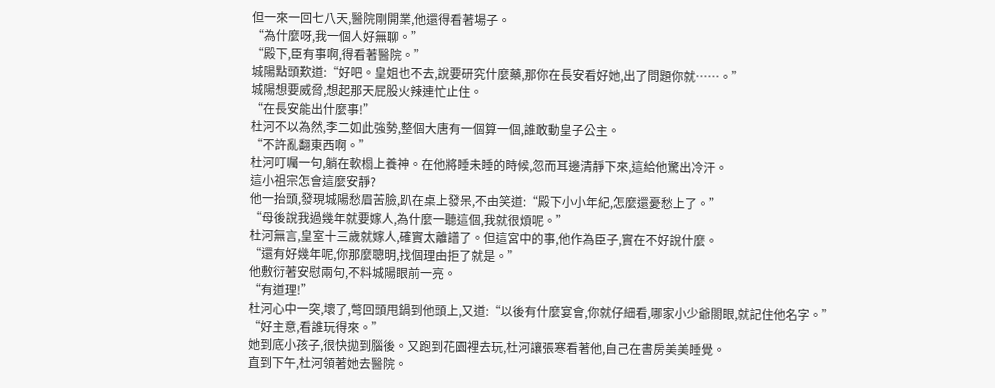但一來一回七八天,醫院剛開業,他還得看著場子。
“為什麼呀,我一個人好無聊。”
“殿下,臣有事啊,得看著醫院。”
城陽點頭歎道:“好吧。皇姐也不去,說要研究什麼藥,那你在長安看好她,出了問題你就……。”
城陽想要威脅,想起那天屁股火辣連忙止住。
“在長安能出什麼事!”
杜河不以為然,李二如此強勢,整個大唐有一個算一個,誰敢動皇子公主。
“不許亂翻東西啊。”
杜河叮囑一句,躺在軟榻上養神。在他將睡未睡的時候,忽而耳邊清靜下來,這給他驚出冷汗。
這小祖宗怎會這麼安靜?
他一抬頭,發現城陽愁眉苦臉,趴在桌上發呆,不由笑道:“殿下小小年紀,怎麼還憂愁上了。”
“母後說我過幾年就要嫁人,為什麼一聽這個,我就很煩呢。”
杜河無言,皇室十三歲就嫁人,確實太離譜了。但這宮中的事,他作為臣子,實在不好說什麼。
“還有好幾年呢,你那麼聰明,找個理由拒了就是。”
他敷衍著安慰兩句,不料城陽眼前一亮。
“有道理!”
杜河心中一突,壞了,彆回頭甩鍋到他頭上,又道:“以後有什麼宴會,你就仔細看,哪家小少爺閤眼,就記住他名字。”
“好主意,看誰玩得來。”
她到底小孩子,很快拋到腦後。又跑到花園裡去玩,杜河讓張寒看著他,自己在書房美美睡覺。
直到下午,杜河領著她去醫院。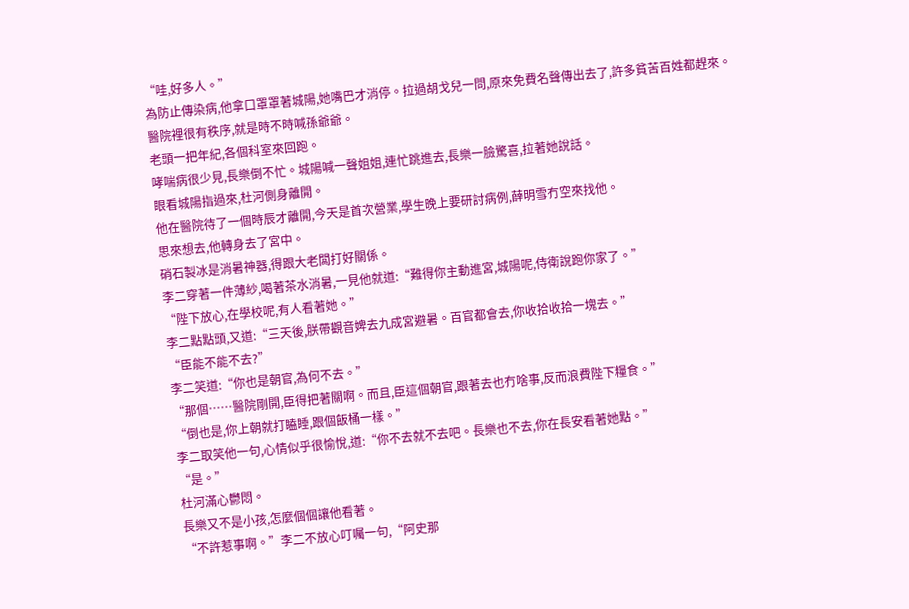“哇,好多人。”
為防止傳染病,他拿口罩罩著城陽,她嘴巴才消停。拉過胡戈兒一問,原來免費名聲傳出去了,許多貧苦百姓都趕來。
醫院裡很有秩序,就是時不時喊孫爺爺。
老頭一把年紀,各個科室來回跑。
哮喘病很少見,長樂倒不忙。城陽喊一聲姐姐,連忙跳進去,長樂一臉驚喜,拉著她說話。
眼看城陽指過來,杜河側身離開。
他在醫院待了一個時辰才離開,今天是首次營業,學生晚上要研討病例,薛明雪冇空來找他。
思來想去,他轉身去了宮中。
硝石製冰是消暑神器,得跟大老闆打好關係。
李二穿著一件薄紗,喝著茶水消暑,一見他就道:“難得你主動進宮,城陽呢,侍衛說跑你家了。”
“陛下放心,在學校呢,有人看著她。”
李二點點頭,又道:“三天後,朕帶觀音婢去九成宮避暑。百官都會去,你收拾收拾一塊去。”
“臣能不能不去?”
李二笑道:“你也是朝官,為何不去。”
“那個……醫院剛開,臣得把著關啊。而且,臣這個朝官,跟著去也冇啥事,反而浪費陛下糧食。”
“倒也是,你上朝就打瞌睡,跟個飯桶一樣。”
李二取笑他一句,心情似乎很愉悅,道:“你不去就不去吧。長樂也不去,你在長安看著她點。”
“是。”
杜河滿心鬱悶。
長樂又不是小孩,怎麼個個讓他看著。
“不許惹事啊。”李二不放心叮囑一句,“阿史那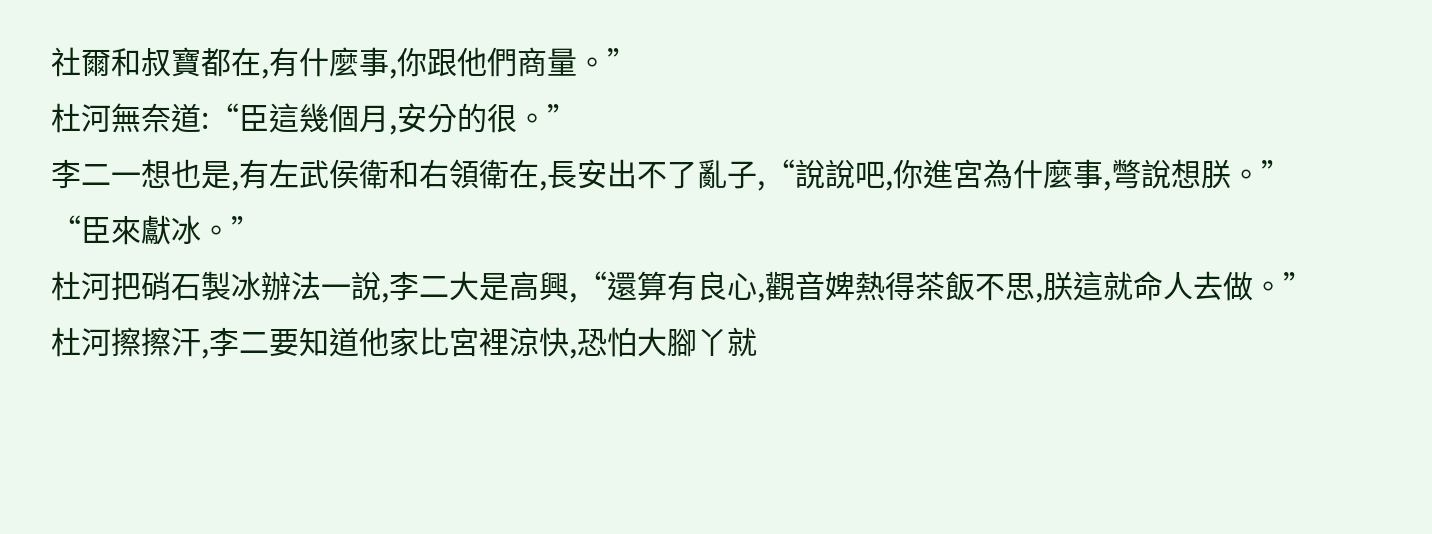社爾和叔寶都在,有什麼事,你跟他們商量。”
杜河無奈道:“臣這幾個月,安分的很。”
李二一想也是,有左武侯衛和右領衛在,長安出不了亂子,“說說吧,你進宮為什麼事,彆說想朕。”
“臣來獻冰。”
杜河把硝石製冰辦法一說,李二大是高興,“還算有良心,觀音婢熱得茶飯不思,朕這就命人去做。”
杜河擦擦汗,李二要知道他家比宮裡涼快,恐怕大腳丫就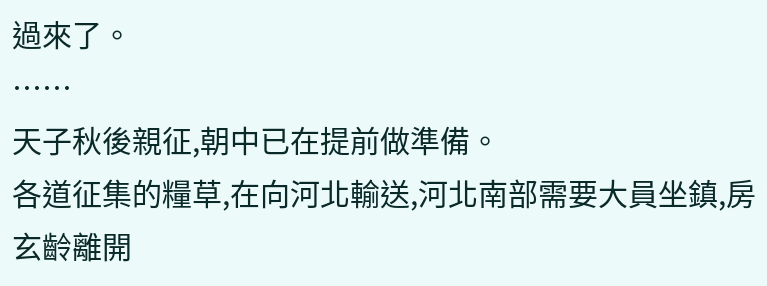過來了。
……
天子秋後親征,朝中已在提前做準備。
各道征集的糧草,在向河北輸送,河北南部需要大員坐鎮,房玄齡離開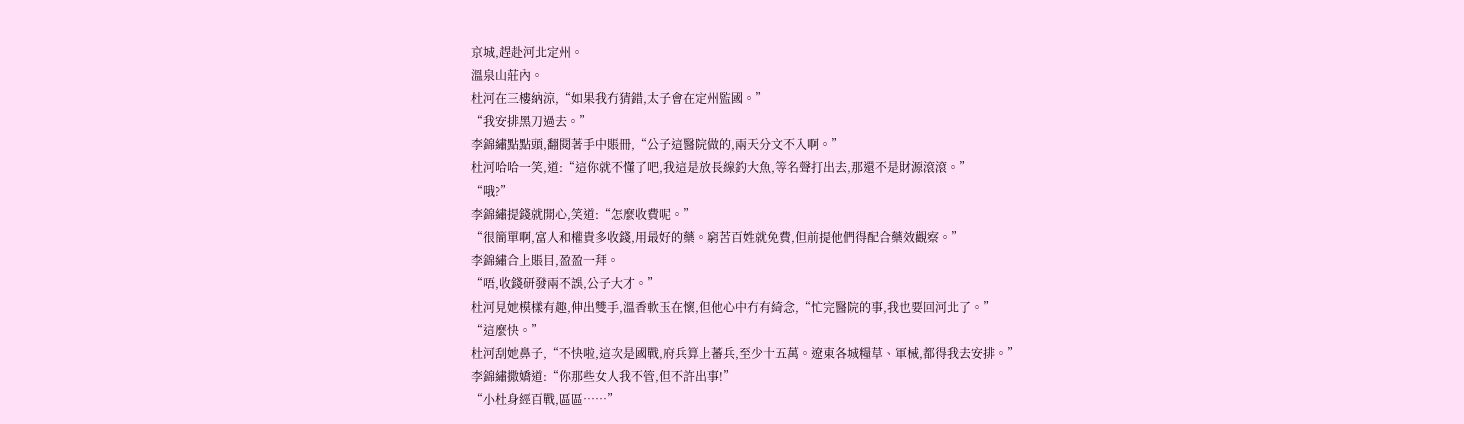京城,趕赴河北定州。
溫泉山莊內。
杜河在三樓納涼,“如果我冇猜錯,太子會在定州監國。”
“我安排黑刀過去。”
李錦繡點點頭,翻閱著手中賬冊,“公子這醫院做的,兩天分文不入啊。”
杜河哈哈一笑,道:“這你就不懂了吧,我這是放長線釣大魚,等名聲打出去,那還不是財源滾滾。”
“哦?”
李錦繡提錢就開心,笑道:“怎麼收費呢。”
“很簡單啊,富人和權貴多收錢,用最好的藥。窮苦百姓就免費,但前提他們得配合藥效觀察。”
李錦繡合上賬目,盈盈一拜。
“唔,收錢研發兩不誤,公子大才。”
杜河見她模樣有趣,伸出雙手,溫香軟玉在懷,但他心中冇有綺念,“忙完醫院的事,我也要回河北了。”
“這麼快。”
杜河刮她鼻子,“不快啦,這次是國戰,府兵算上蕃兵,至少十五萬。遼東各城糧草、軍械,都得我去安排。”
李錦繡撒嬌道:“你那些女人我不管,但不許出事!”
“小杜身經百戰,區區……”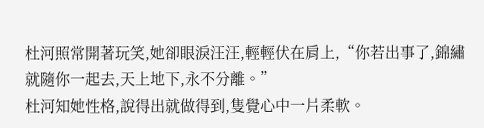杜河照常開著玩笑,她卻眼淚汪汪,輕輕伏在肩上,“你若出事了,錦繡就隨你一起去,天上地下,永不分離。”
杜河知她性格,說得出就做得到,隻覺心中一片柔軟。